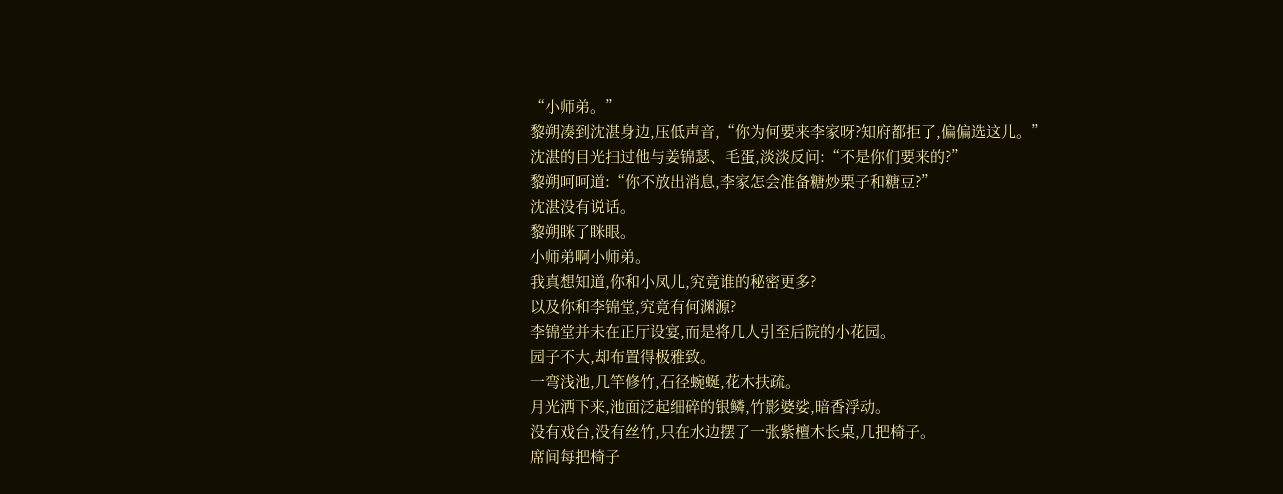“小师弟。”
黎朔凑到沈湛身边,压低声音,“你为何要来李家呀?知府都拒了,偏偏选这儿。”
沈湛的目光扫过他与姜锦瑟、毛蛋,淡淡反问:“不是你们要来的?”
黎朔呵呵道:“你不放出消息,李家怎会准备糖炒栗子和糖豆?”
沈湛没有说话。
黎朔眯了眯眼。
小师弟啊小师弟。
我真想知道,你和小凤儿,究竟谁的秘密更多?
以及你和李锦堂,究竟有何渊源?
李锦堂并未在正厅设宴,而是将几人引至后院的小花园。
园子不大,却布置得极雅致。
一弯浅池,几竿修竹,石径蜿蜒,花木扶疏。
月光洒下来,池面泛起细碎的银鳞,竹影婆娑,暗香浮动。
没有戏台,没有丝竹,只在水边摆了一张紫檀木长桌,几把椅子。
席间每把椅子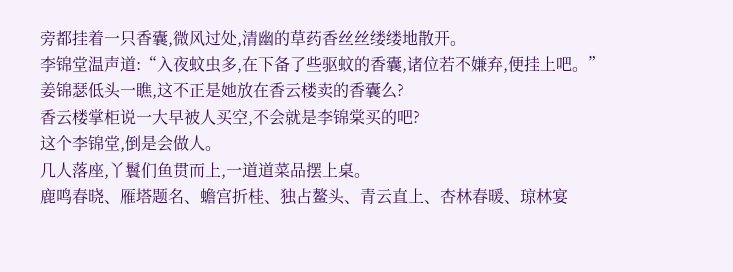旁都挂着一只香囊,微风过处,清幽的草药香丝丝缕缕地散开。
李锦堂温声道:“入夜蚊虫多,在下备了些驱蚊的香囊,诸位若不嫌弃,便挂上吧。”
姜锦瑟低头一瞧,这不正是她放在香云楼卖的香囊么?
香云楼掌柜说一大早被人买空,不会就是李锦棠买的吧?
这个李锦堂,倒是会做人。
几人落座,丫鬟们鱼贯而上,一道道菜品摆上桌。
鹿鸣春晓、雁塔题名、蟾宫折桂、独占鳌头、青云直上、杏林春暖、琼林宴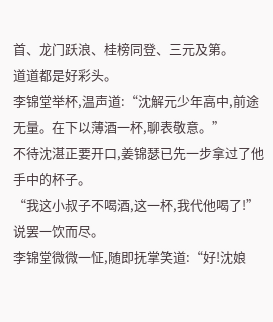首、龙门跃浪、桂榜同登、三元及第。
道道都是好彩头。
李锦堂举杯,温声道:“沈解元少年高中,前途无量。在下以薄酒一杯,聊表敬意。”
不待沈湛正要开口,姜锦瑟已先一步拿过了他手中的杯子。
“我这小叔子不喝酒,这一杯,我代他喝了!”
说罢一饮而尽。
李锦堂微微一怔,随即抚掌笑道:“好!沈娘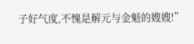子好气度,不愧是解元与金魁的嫂嫂!”